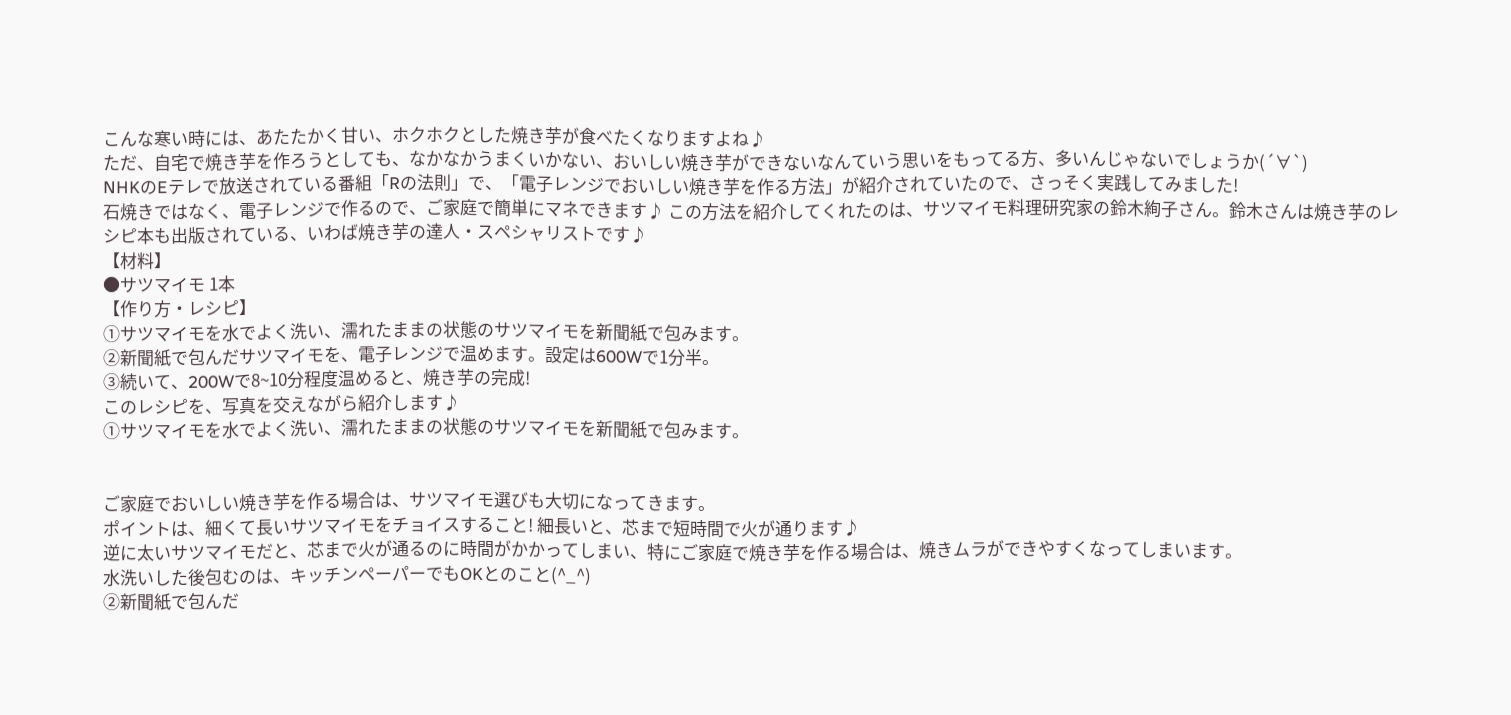こんな寒い時には、あたたかく甘い、ホクホクとした焼き芋が食べたくなりますよね♪
ただ、自宅で焼き芋を作ろうとしても、なかなかうまくいかない、おいしい焼き芋ができないなんていう思いをもってる方、多いんじゃないでしょうか(´∀`)
NHKのEテレで放送されている番組「Rの法則」で、「電子レンジでおいしい焼き芋を作る方法」が紹介されていたので、さっそく実践してみました!
石焼きではなく、電子レンジで作るので、ご家庭で簡単にマネできます♪ この方法を紹介してくれたのは、サツマイモ料理研究家の鈴木絢子さん。鈴木さんは焼き芋のレシピ本も出版されている、いわば焼き芋の達人・スペシャリストです♪
【材料】
●サツマイモ 1本
【作り方・レシピ】
①サツマイモを水でよく洗い、濡れたままの状態のサツマイモを新聞紙で包みます。
②新聞紙で包んだサツマイモを、電子レンジで温めます。設定は600Wで1分半。
③続いて、200Wで8~10分程度温めると、焼き芋の完成!
このレシピを、写真を交えながら紹介します♪
①サツマイモを水でよく洗い、濡れたままの状態のサツマイモを新聞紙で包みます。


ご家庭でおいしい焼き芋を作る場合は、サツマイモ選びも大切になってきます。
ポイントは、細くて長いサツマイモをチョイスすること! 細長いと、芯まで短時間で火が通ります♪
逆に太いサツマイモだと、芯まで火が通るのに時間がかかってしまい、特にご家庭で焼き芋を作る場合は、焼きムラができやすくなってしまいます。
水洗いした後包むのは、キッチンペーパーでもOKとのこと(^_^)
②新聞紙で包んだ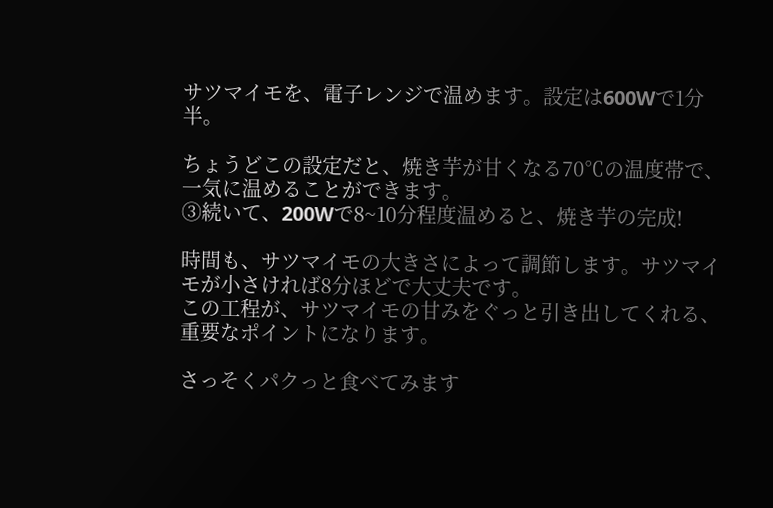サツマイモを、電子レンジで温めます。設定は600Wで1分半。

ちょうどこの設定だと、焼き芋が甘くなる70℃の温度帯で、一気に温めることができます。
③続いて、200Wで8~10分程度温めると、焼き芋の完成!

時間も、サツマイモの大きさによって調節します。サツマイモが小さければ8分ほどで大丈夫です。
この工程が、サツマイモの甘みをぐっと引き出してくれる、重要なポイントになります。

さっそくパクっと食べてみます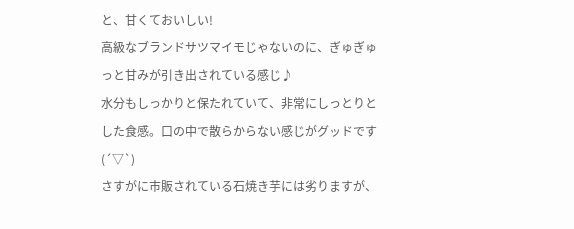と、甘くておいしい!
高級なブランドサツマイモじゃないのに、ぎゅぎゅっと甘みが引き出されている感じ♪
水分もしっかりと保たれていて、非常にしっとりとした食感。口の中で散らからない感じがグッドです (´▽`)
さすがに市販されている石焼き芋には劣りますが、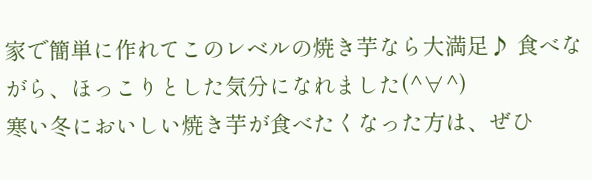家で簡単に作れてこのレベルの焼き芋なら大満足♪ 食べながら、ほっこりとした気分になれました(^∀^)
寒い冬においしい焼き芋が食べたくなった方は、ぜひ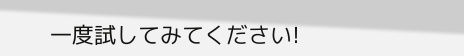一度試してみてください!